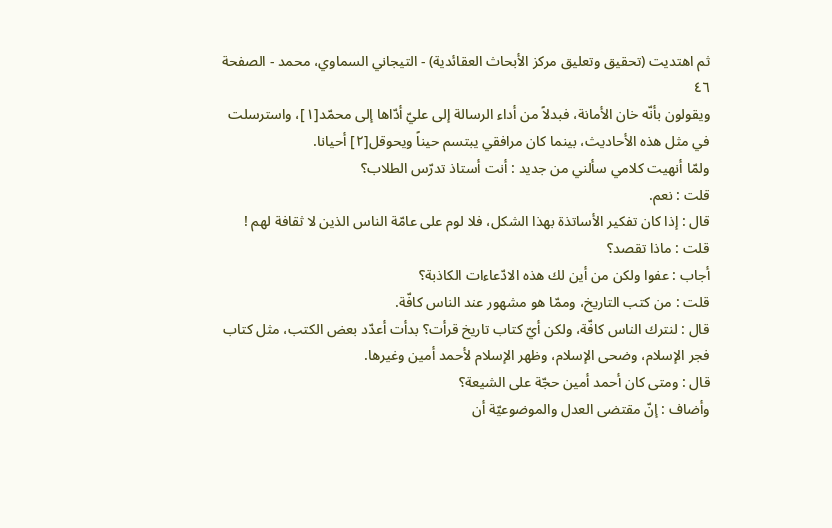ثم اهتديت (تحقيق وتعليق مركز الأبحاث العقائدية) - التيجاني السماوي، محمد - الصفحة ٤٦
ويقولون بأنّه خان الأمانة، فبدلاً من أداء الرسالة إلى عليّ أدّاها إلى محمّد[١]، واسترسلت في مثل هذه الأحاديث، بينما كان مرافقي يبتسم حيناً ويحوقل[٢] أحيانا.
ولمّا أنهيت كلامي سألني من جديد : أنت أستاذ تدرّس الطلاب؟
قلت : نعم.
قال : إذا كان تفكير الأساتذة بهذا الشكل، فلا لوم على عامّة الناس الذين لا ثقافة لهم !
قلت : ماذا تقصد؟
أجاب : عفوا ولكن من أين لك هذه الادّعاءات الكاذبة؟
قلت : من كتب التاريخ، وممّا هو مشهور عند الناس كافّة.
قال : لنترك الناس كافّة، ولكن أيّ كتاب تاريخ قرأت؟ بدأت أعدّد بعض الكتب، مثل كتاب فجر الإسلام، وضحى الإسلام، وظهر الإسلام لأحمد أمين وغيرها.
قال : ومتى كان أحمد أمين حجّة على الشيعة؟
وأضاف : إنّ مقتضى العدل والموضوعيّة أن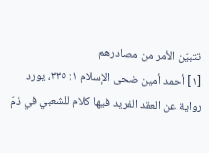تتبيّن الأمر من مصادرهم
[١] أحمد أمين ضحى الإسلام ١: ٣٣٥، يورد رواية عن العقد الفريد فيها كلام للشعبي في ذمّ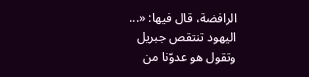الرافضة، قال فيها: «... اليهود تنتقص جبريل وتقول هو عدوّنا من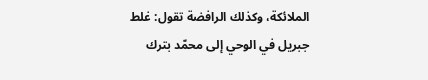الملائكة، وكذلك الرافضة تقول: غلط جبريل في الوحي إلى محمّد بترك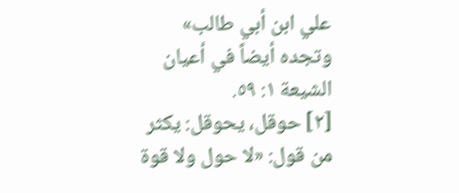علي ابن أبي طالب» وتجده أيضاً في أعيان الشيعة ١: ٥٩.
[٢] حوقل، يحوقل: يكثر من قول: «لا حول ولا قوة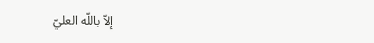إلاّ باللّه العليّ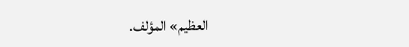العظيم» المؤلف.